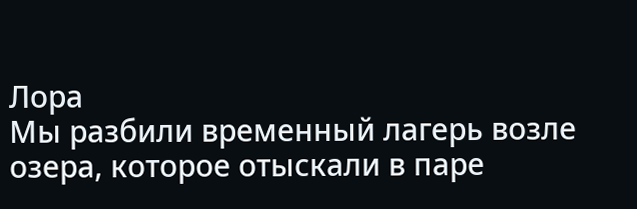Лора
Мы разбили временный лагерь возле озера, которое отыскали в паре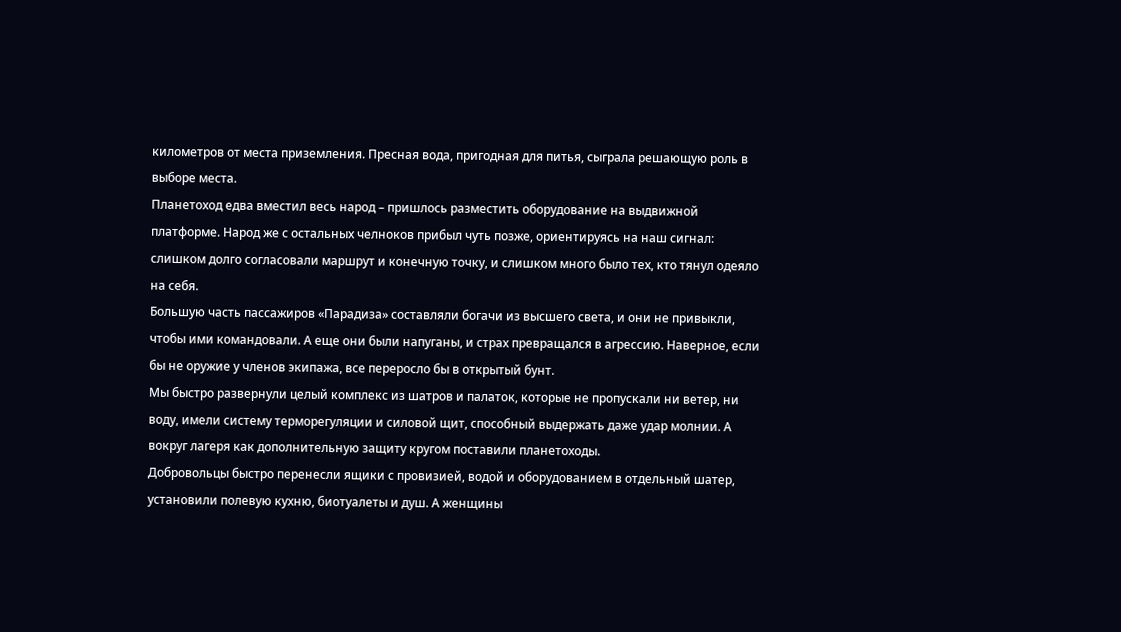километров от места приземления. Пресная вода, пригодная для питья, сыграла решающую роль в выборе места.
Планетоход едва вместил весь народ – пришлось разместить оборудование на выдвижной платформе. Народ же с остальных челноков прибыл чуть позже, ориентируясь на наш сигнал: слишком долго согласовали маршрут и конечную точку, и слишком много было тех, кто тянул одеяло на себя.
Большую часть пассажиров «Парадиза» составляли богачи из высшего света, и они не привыкли, чтобы ими командовали. А еще они были напуганы, и страх превращался в агрессию. Наверное, если бы не оружие у членов экипажа, все переросло бы в открытый бунт.
Мы быстро развернули целый комплекс из шатров и палаток, которые не пропускали ни ветер, ни воду, имели систему терморегуляции и силовой щит, способный выдержать даже удар молнии. А вокруг лагеря как дополнительную защиту кругом поставили планетоходы.
Добровольцы быстро перенесли ящики с провизией, водой и оборудованием в отдельный шатер, установили полевую кухню, биотуалеты и душ. А женщины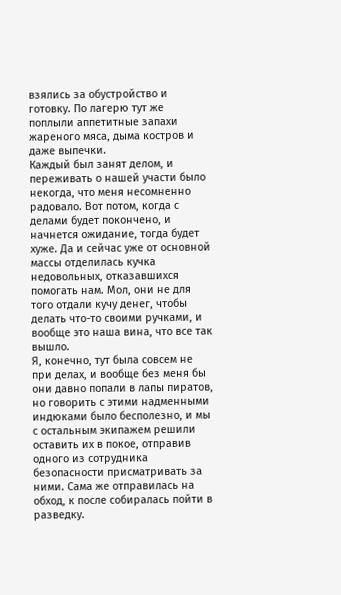взялись за обустройство и готовку. По лагерю тут же поплыли аппетитные запахи жареного мяса, дыма костров и даже выпечки.
Каждый был занят делом, и переживать о нашей участи было некогда, что меня несомненно радовало. Вот потом, когда с делами будет покончено, и начнется ожидание, тогда будет хуже. Да и сейчас уже от основной массы отделилась кучка недовольных, отказавшихся помогать нам. Мол, они не для того отдали кучу денег, чтобы делать что-то своими ручками, и вообще это наша вина, что все так вышло.
Я, конечно, тут была совсем не при делах, и вообще без меня бы они давно попали в лапы пиратов, но говорить с этими надменными индюками было бесполезно, и мы с остальным экипажем решили оставить их в покое, отправив одного из сотрудника безопасности присматривать за ними. Сама же отправилась на обход, к после собиралась пойти в разведку.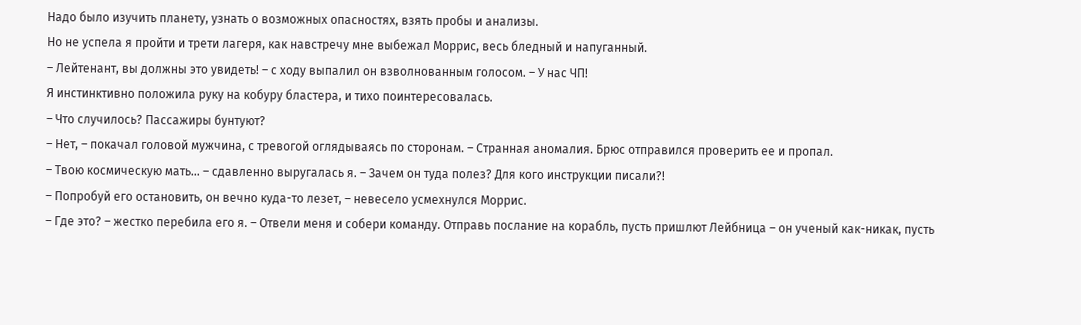Надо было изучить планету, узнать о возможных опасностях, взять пробы и анализы.
Но не успела я пройти и трети лагеря, как навстречу мне выбежал Моррис, весь бледный и напуганный.
– Лейтенант, вы должны это увидеть! – с ходу выпалил он взволнованным голосом. – У нас ЧП!
Я инстинктивно положила руку на кобуру бластера, и тихо поинтересовалась.
– Что случилось? Пассажиры бунтуют?
– Нет, – покачал головой мужчина, с тревогой оглядываясь по сторонам. – Странная аномалия. Брюс отправился проверить ее и пропал.
– Твою космическую мать... – сдавленно выругалась я. – Зачем он туда полез? Для кого инструкции писали?!
– Попробуй его остановить, он вечно куда-то лезет, – невесело усмехнулся Моррис.
– Где это? – жестко перебила его я. – Отвели меня и собери команду. Отправь послание на корабль, пусть пришлют Лейбница – он ученый как-никак, пусть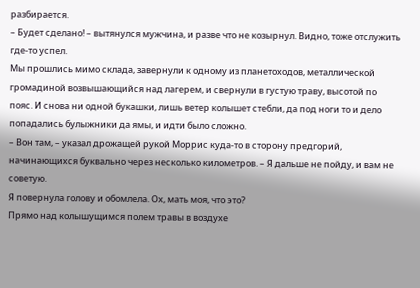разбирается.
– Будет сделано! – вытянулся мужчина, и разве что не козырнул. Видно, тоже отслужить где-то успел.
Мы прошлись мимо склада, завернули к одному из планетоходов, металлической громадиной возвышающийся над лагерем, и свернули в густую траву, высотой по пояс. И снова ни одной букашки, лишь ветер колышет стебли, да под ноги то и дело попадались булыжники да ямы, и идти было сложно.
– Вон там, – указал дрожащей рукой Моррис куда-то в сторону предгорий, начинающихся буквально через несколько километров. – Я дальше не пойду, и вам не советую.
Я повернула голову и обомлела. Ох, мать моя, что это?
Прямо над колышущимся полем травы в воздухе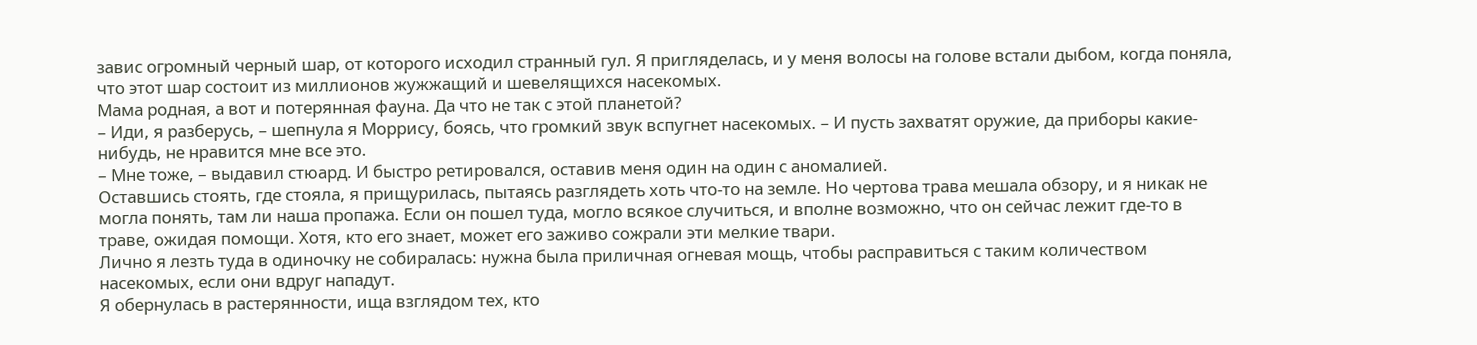завис огромный черный шар, от которого исходил странный гул. Я пригляделась, и у меня волосы на голове встали дыбом, когда поняла, что этот шар состоит из миллионов жужжащий и шевелящихся насекомых.
Мама родная, а вот и потерянная фауна. Да что не так с этой планетой?
– Иди, я разберусь, – шепнула я Моррису, боясь, что громкий звук вспугнет насекомых. – И пусть захватят оружие, да приборы какие-нибудь, не нравится мне все это.
– Мне тоже, – выдавил стюард. И быстро ретировался, оставив меня один на один с аномалией.
Оставшись стоять, где стояла, я прищурилась, пытаясь разглядеть хоть что-то на земле. Но чертова трава мешала обзору, и я никак не могла понять, там ли наша пропажа. Если он пошел туда, могло всякое случиться, и вполне возможно, что он сейчас лежит где-то в траве, ожидая помощи. Хотя, кто его знает, может его заживо сожрали эти мелкие твари.
Лично я лезть туда в одиночку не собиралась: нужна была приличная огневая мощь, чтобы расправиться с таким количеством насекомых, если они вдруг нападут.
Я обернулась в растерянности, ища взглядом тех, кто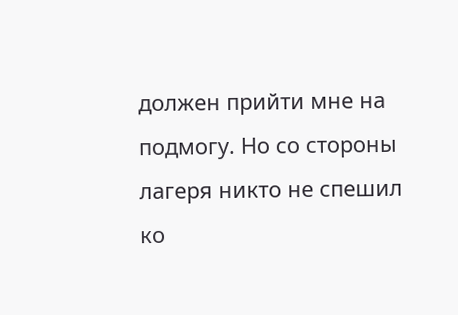должен прийти мне на подмогу. Но со стороны лагеря никто не спешил ко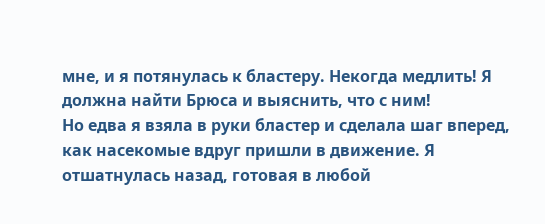мне, и я потянулась к бластеру. Некогда медлить! Я должна найти Брюса и выяснить, что с ним!
Но едва я взяла в руки бластер и сделала шаг вперед, как насекомые вдруг пришли в движение. Я отшатнулась назад, готовая в любой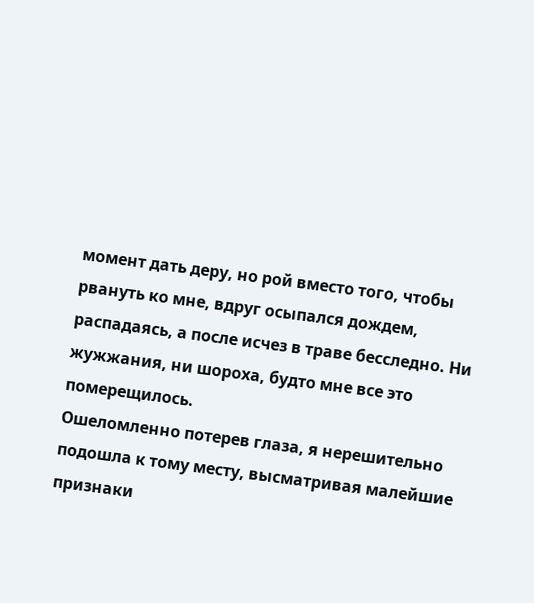момент дать деру, но рой вместо того, чтобы рвануть ко мне, вдруг осыпался дождем, распадаясь, а после исчез в траве бесследно. Ни жужжания, ни шороха, будто мне все это померещилось.
Ошеломленно потерев глаза, я нерешительно подошла к тому месту, высматривая малейшие признаки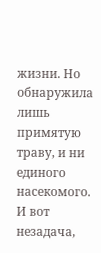жизни. Но обнаружила лишь примятую траву, и ни единого насекомого. И вот незадача,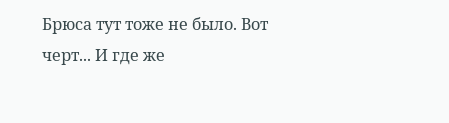Брюса тут тоже не было. Вот черт... И где же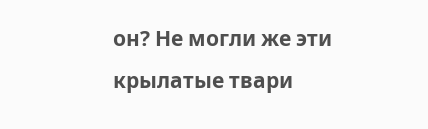он? Не могли же эти крылатые твари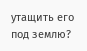утащить его под землю?